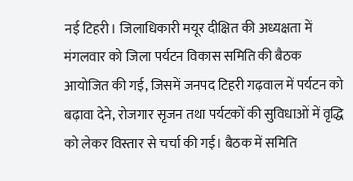नई टिहरी। जिलाधिकारी मयूर दीक्षित की अध्यक्षता में मंगलवार को जिला पर्यटन विकास समिति की बैठक आयोजित की गई, जिसमें जनपद टिहरी गढ़वाल में पर्यटन को बढ़ावा देने, रोजगार सृजन तथा पर्यटकों की सुविधाओं में वृद्धि को लेकर विस्तार से चर्चा की गई। बैठक में समिति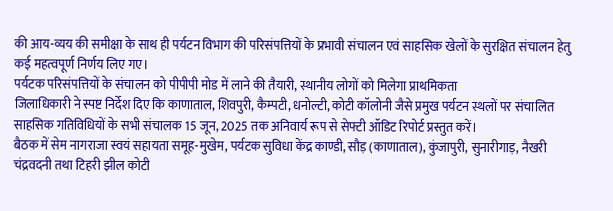की आय-व्यय की समीक्षा के साथ ही पर्यटन विभाग की परिसंपत्तियों के प्रभावी संचालन एवं साहसिक खेलों के सुरक्षित संचालन हेतु कई महत्वपूर्ण निर्णय लिए गए।
पर्यटक परिसंपत्तियों के संचालन को पीपीपी मोड में लाने की तैयारी, स्थानीय लोगों को मिलेगा प्राथमिकता
जिलाधिकारी ने स्पष्ट निर्देश दिए कि काणाताल, शिवपुरी, कैम्पटी, धनोल्टी, कोटी कॉलोनी जैसे प्रमुख पर्यटन स्थलों पर संचालित साहसिक गतिविधियों के सभी संचालक 15 जून, 2025 तक अनिवार्य रूप से सेफ्टी ऑडिट रिपोर्ट प्रस्तुत करें।
बैठक में सेम नागराजा स्वयं सहायता समूह-मुखेम, पर्यटक सुविधा केंद्र काण्डी, सौड़ (काणाताल), कुंजापुरी, सुनारीगाड़, नैखरी चंद्रवदनी तथा टिहरी झील कोटी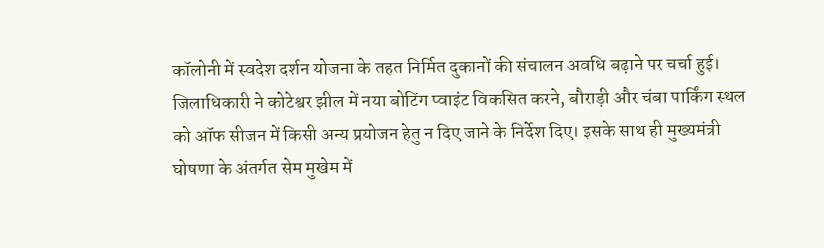कॉलोनी में स्वदेश दर्शन योजना के तहत निर्मित दुकानों की संचालन अवधि बढ़ाने पर चर्चा हुई।
जिलाधिकारी ने कोटेश्वर झील में नया बोटिंग प्वाइंट विकसित करने, बौराड़ी और चंबा पार्किंग स्थल को ऑफ सीजन में किसी अन्य प्रयोजन हेतु न दिए जाने के निर्देश दिए। इसके साथ ही मुख्यमंत्री घोषणा के अंतर्गत सेम मुखेम में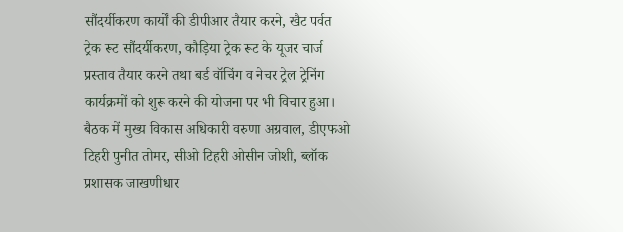सौंदर्यीकरण कार्यों की डीपीआर तैयार करने, खैट पर्वत ट्रेक रूट सौंदर्यीकरण, कौड़िया ट्रेक रूट के यूजर चार्ज प्रस्ताव तैयार करने तथा बर्ड वॉचिंग व नेचर ट्रेल ट्रेनिंग कार्यक्रमों को शुरू करने की योजना पर भी विचार हुआ।
बैठक में मुख्य विकास अधिकारी वरुणा अग्रवाल, डीएफओ टिहरी पुनीत तोमर, सीओ टिहरी ओसीन जोशी, ब्लॉक प्रशासक जाखणीधार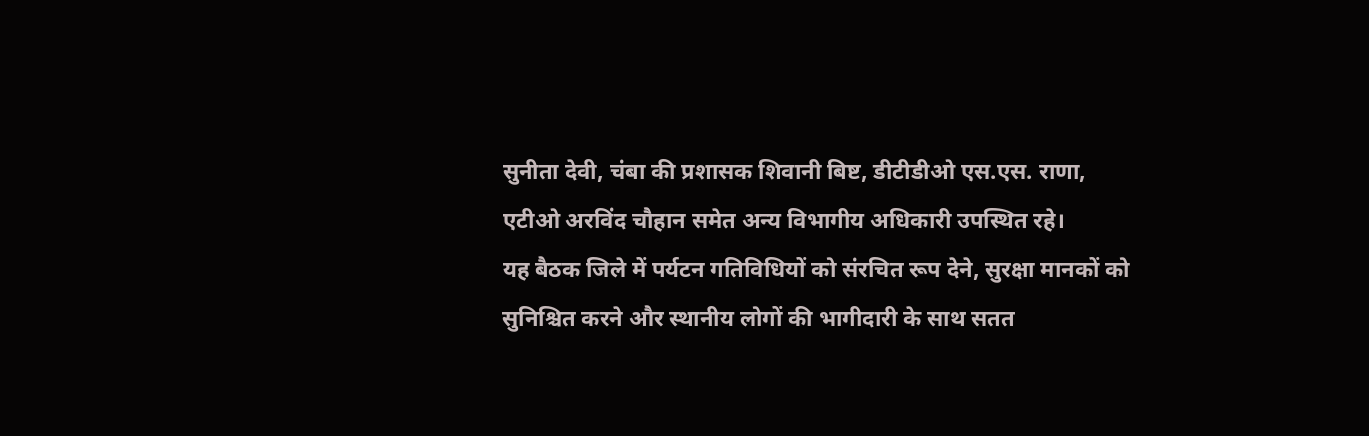सुनीता देवी, चंबा की प्रशासक शिवानी बिष्ट, डीटीडीओ एस.एस. राणा, एटीओ अरविंद चौहान समेत अन्य विभागीय अधिकारी उपस्थित रहे।
यह बैठक जिले में पर्यटन गतिविधियों को संरचित रूप देने, सुरक्षा मानकों को सुनिश्चित करने और स्थानीय लोगों की भागीदारी के साथ सतत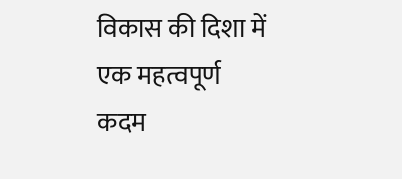विकास की दिशा में एक महत्वपूर्ण कदम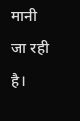मानी जा रही है।